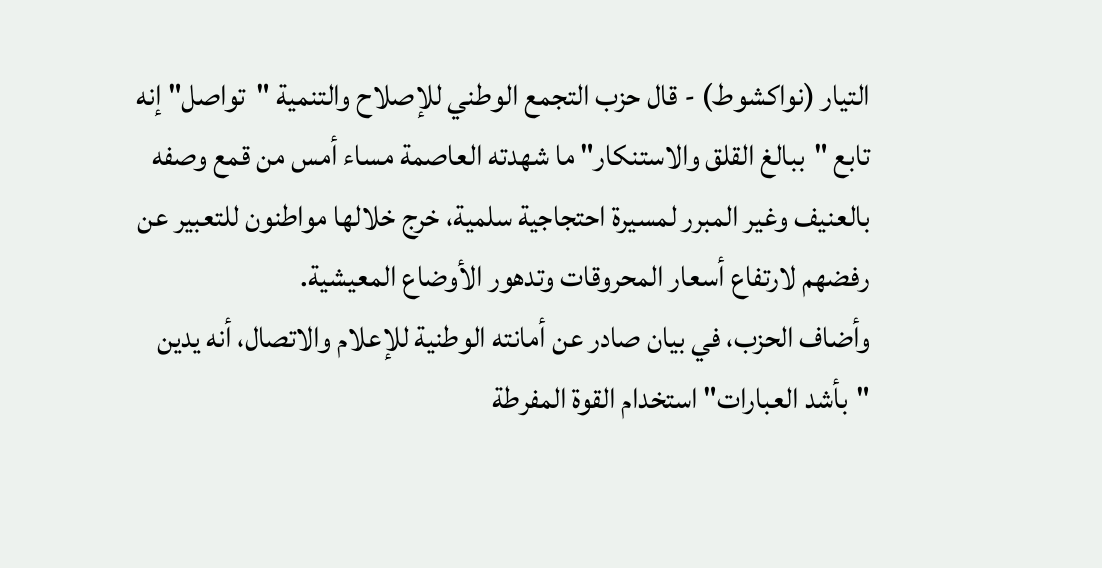التيار (نواكشوط) - قال حزب التجمع الوطني للإصلاح والتنمية "تواصل" إنه تابع "ببالغ القلق والاستنكار" ما شهدته العاصمة مساء أمس من قمع وصفه بالعنيف وغير المبرر لمسيرة احتجاجية سلمية، خرج خلالها مواطنون للتعبير عن رفضهم لارتفاع أسعار المحروقات وتدهور الأوضاع المعيشية.
وأضاف الحزب، في بيان صادر عن أمانته الوطنية للإعلام والاتصال، أنه يدين "بأشد العبارات" استخدام القوة المفرطة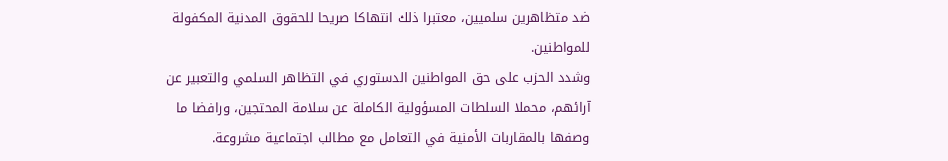ضد متظاهرين سلميين، معتبرا ذلك انتهاكا صريحا للحقوق المدنية المكفولة للمواطنين.
وشدد الحزب على حق المواطنين الدستوري في التظاهر السلمي والتعبير عن آرائهم، محملا السلطات المسؤولية الكاملة عن سلامة المحتجين، ورافضا ما وصفها بالمقاربات الأمنية في التعامل مع مطالب اجتماعية مشروعة.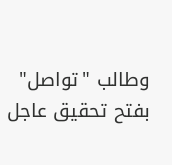وطالب "تواصل" بفتح تحقيق عاجل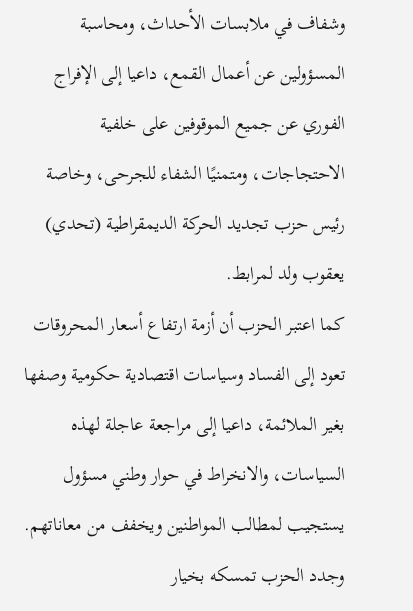وشفاف في ملابسات الأحداث، ومحاسبة المسؤولين عن أعمال القمع، داعيا إلى الإفراج الفوري عن جميع الموقوفين على خلفية الاحتجاجات، ومتمنيًا الشفاء للجرحى، وخاصة رئيس حزب تجديد الحركة الديمقراطية (تحدي) يعقوب ولد لمرابط.
كما اعتبر الحزب أن أزمة ارتفاع أسعار المحروقات تعود إلى الفساد وسياسات اقتصادية حكومية وصفها بغير الملائمة، داعيا إلى مراجعة عاجلة لهذه السياسات، والانخراط في حوار وطني مسؤول يستجيب لمطالب المواطنين ويخفف من معاناتهم.
وجدد الحزب تمسكه بخيار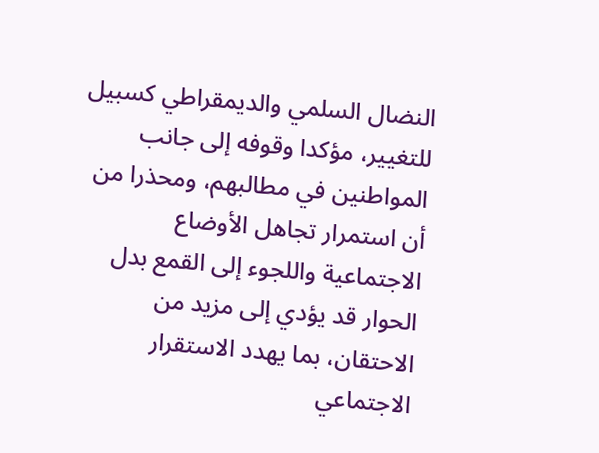النضال السلمي والديمقراطي كسبيل للتغيير، مؤكدا وقوفه إلى جانب المواطنين في مطالبهم، ومحذرا من أن استمرار تجاهل الأوضاع الاجتماعية واللجوء إلى القمع بدل الحوار قد يؤدي إلى مزيد من الاحتقان، بما يهدد الاستقرار الاجتماعي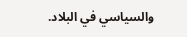والسياسي في البلاد.